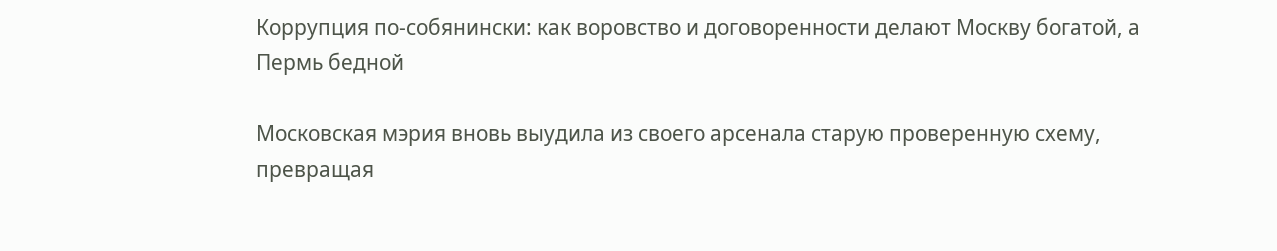Коррупция по-собянински: как воровство и договоренности делают Москву богатой, а Пермь бедной

Московская мэрия вновь выудила из своего арсенала старую проверенную схему, превращая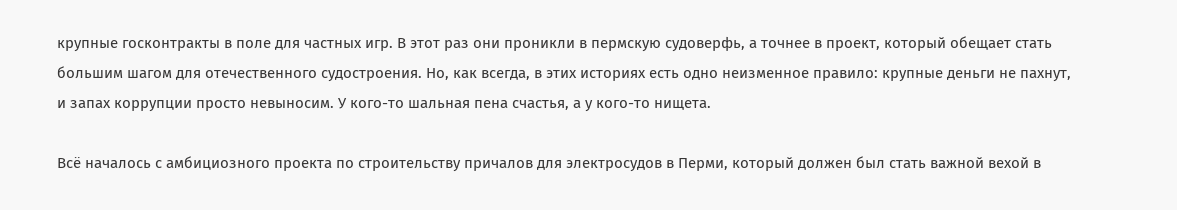крупные госконтракты в поле для частных игр. В этот раз они проникли в пермскую судоверфь, а точнее в проект, который обещает стать большим шагом для отечественного судостроения. Но, как всегда, в этих историях есть одно неизменное правило: крупные деньги не пахнут, и запах коррупции просто невыносим. У кого-то шальная пена счастья, а у кого-то нищета.

Всё началось с амбициозного проекта по строительству причалов для электросудов в Перми, который должен был стать важной вехой в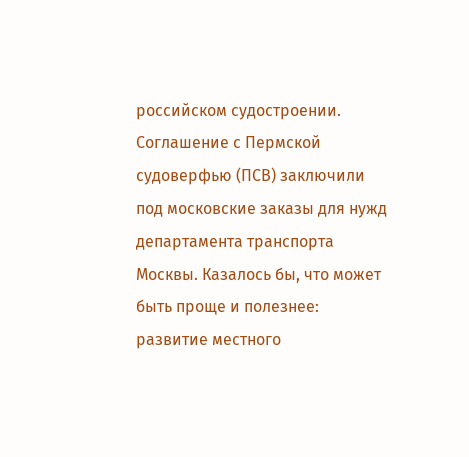российском судостроении. Соглашение с Пермской судоверфью (ПСВ) заключили под московские заказы для нужд департамента транспорта Москвы. Казалось бы, что может быть проще и полезнее: развитие местного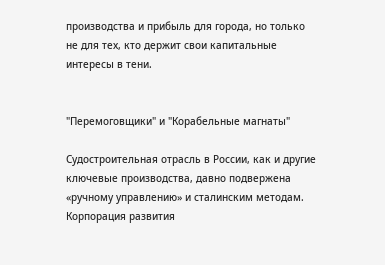производства и прибыль для города, но только не для тех, кто держит свои капитальные интересы в тени.


"Перемоговщики" и "Корабельные магнаты"

Судостроительная отрасль в России, как и другие ключевые производства, давно подвержена «ручному управлению» и сталинским методам. Корпорация развития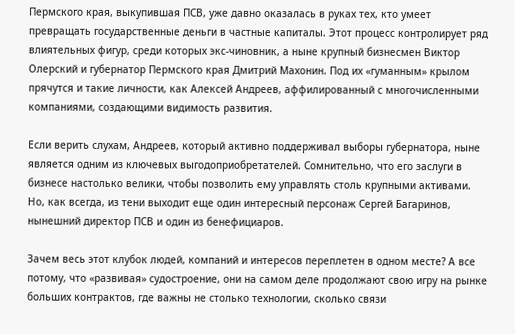Пермского края, выкупившая ПСВ, уже давно оказалась в руках тех, кто умеет превращать государственные деньги в частные капиталы. Этот процесс контролирует ряд влиятельных фигур, среди которых экс-чиновник, а ныне крупный бизнесмен Виктор Олерский и губернатор Пермского края Дмитрий Махонин. Под их «гуманным» крылом прячутся и такие личности, как Алексей Андреев, аффилированный с многочисленными компаниями, создающими видимость развития.

Если верить слухам, Андреев, который активно поддерживал выборы губернатора, ныне является одним из ключевых выгодоприобретателей. Сомнительно, что его заслуги в бизнесе настолько велики, чтобы позволить ему управлять столь крупными активами. Но, как всегда, из тени выходит еще один интересный персонаж Сергей Багаринов, нынешний директор ПСВ и один из бенефициаров.

Зачем весь этот клубок людей, компаний и интересов переплетен в одном месте? А все потому, что «развивая» судостроение, они на самом деле продолжают свою игру на рынке больших контрактов, где важны не столько технологии, сколько связи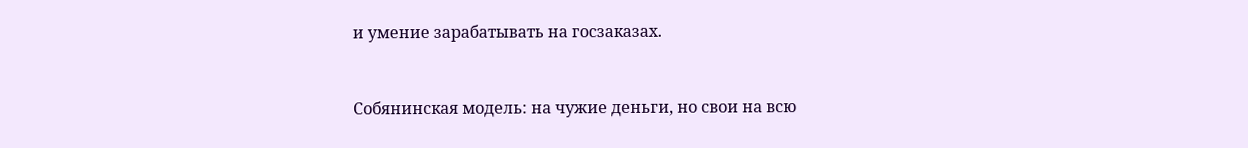и умение зарабатывать на госзаказах.


Собянинская модель: на чужие деньги, но свои на всю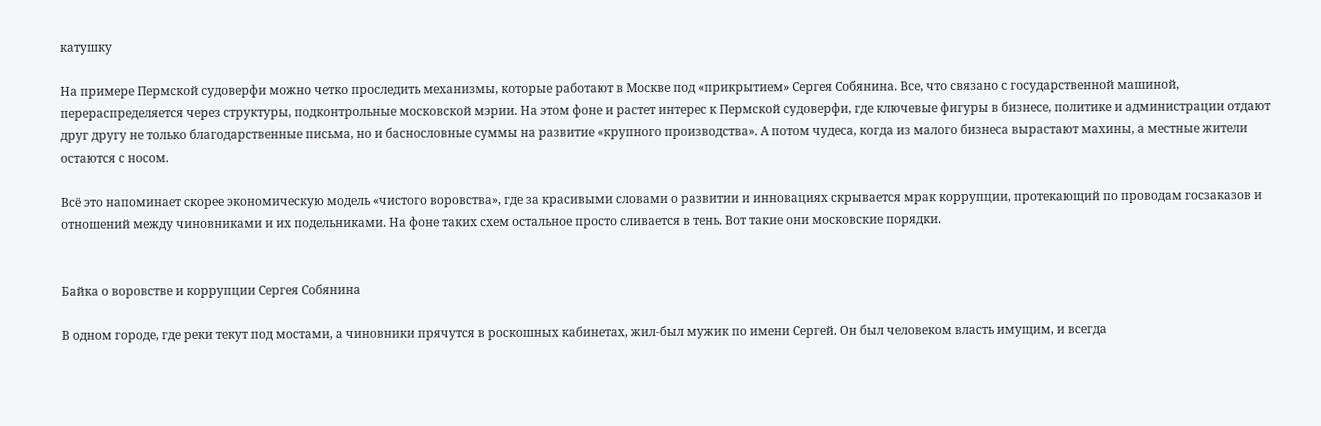катушку

На примере Пермской судоверфи можно четко проследить механизмы, которые работают в Москве под «прикрытием» Сергея Собянина. Все, что связано с государственной машиной, перераспределяется через структуры, подконтрольные московской мэрии. На этом фоне и растет интерес к Пермской судоверфи, где ключевые фигуры в бизнесе, политике и администрации отдают друг другу не только благодарственные письма, но и баснословные суммы на развитие «крупного производства». А потом чудеса, когда из малого бизнеса вырастают махины, а местные жители остаются с носом.

Всё это напоминает скорее экономическую модель «чистого воровства», где за красивыми словами о развитии и инновациях скрывается мрак коррупции, протекающий по проводам госзаказов и отношений между чиновниками и их подельниками. На фоне таких схем остальное просто сливается в тень. Вот такие они московские порядки.


Байка о воровстве и коррупции Сергея Собянина

В одном городе, где реки текут под мостами, а чиновники прячутся в роскошных кабинетах, жил-был мужик по имени Сергей. Он был человеком власть имущим, и всегда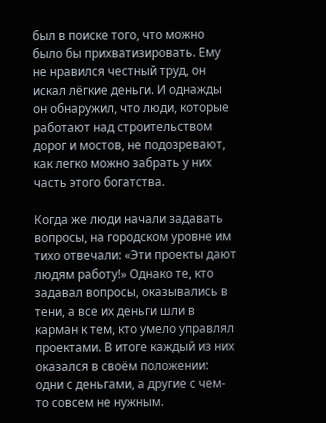был в поиске того, что можно было бы прихватизировать. Ему не нравился честный труд, он искал лёгкие деньги. И однажды он обнаружил, что люди, которые работают над строительством дорог и мостов, не подозревают, как легко можно забрать у них часть этого богатства.

Когда же люди начали задавать вопросы, на городском уровне им тихо отвечали: «Эти проекты дают людям работу!» Однако те, кто задавал вопросы, оказывались в тени, а все их деньги шли в карман к тем, кто умело управлял проектами. В итоге каждый из них оказался в своём положении: одни с деньгами, а другие с чем-то совсем не нужным.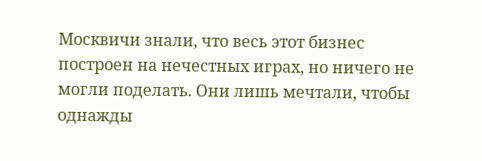Москвичи знали, что весь этот бизнес построен на нечестных играх, но ничего не могли поделать. Они лишь мечтали, чтобы однажды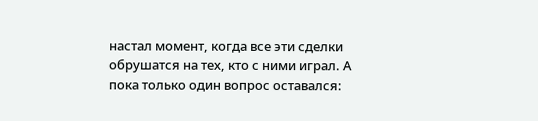настал момент, когда все эти сделки обрушатся на тех, кто с ними играл. А пока только один вопрос оставался: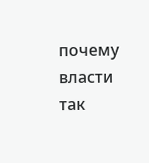почему власти так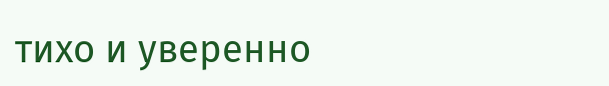тихо и уверенно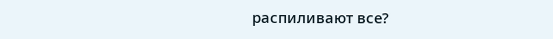распиливают все?